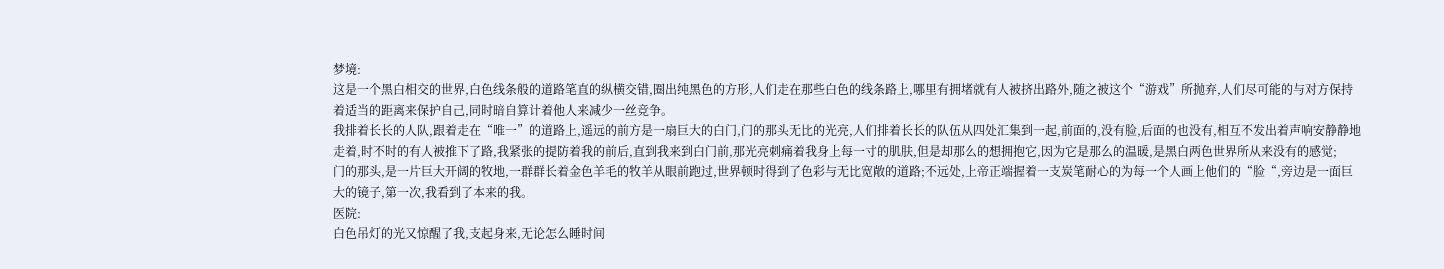梦境:
这是一个黑白相交的世界,白色线条般的道路笔直的纵横交错,圈出纯黑色的方形,人们走在那些白色的线条路上,哪里有拥堵就有人被挤出路外,随之被这个“游戏”所抛弃,人们尽可能的与对方保持着适当的距离来保护自己,同时暗自算计着他人来减少一丝竞争。
我排着长长的人队,跟着走在“唯一”的道路上,遥远的前方是一扇巨大的白门,门的那头无比的光亮,人们排着长长的队伍从四处汇集到一起,前面的,没有脸,后面的也没有,相互不发出着声响安静静地走着,时不时的有人被推下了路,我紧张的提防着我的前后,直到我来到白门前,那光亮刺痛着我身上每一寸的肌肤,但是却那么的想拥抱它,因为它是那么的温暖,是黑白两色世界所从来没有的感觉;
门的那头,是一片巨大开阔的牧地,一群群长着金色羊毛的牧羊从眼前跑过,世界顿时得到了色彩与无比宽敞的道路;不远处,上帝正端握着一支炭笔耐心的为每一个人画上他们的“脸“,旁边是一面巨大的镜子,第一次,我看到了本来的我。
医院:
白色吊灯的光又惊醒了我,支起身来,无论怎么睡时间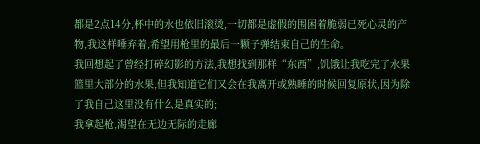都是2点14分,杯中的水也依旧滚烫,一切都是虚假的围困着脆弱已死心灵的产物,我这样唾弃着,希望用枪里的最后一颗子弹结束自己的生命。
我回想起了曾经打碎幻影的方法,我想找到那样“东西”,饥饿让我吃完了水果篮里大部分的水果,但我知道它们又会在我离开或熟睡的时候回复原状,因为除了我自己这里没有什么是真实的;
我拿起枪,渴望在无边无际的走廊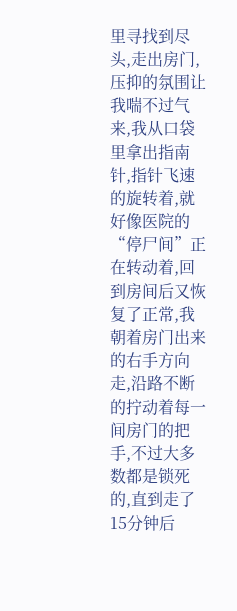里寻找到尽头,走出房门,压抑的氛围让我喘不过气来,我从口袋里拿出指南针,指针飞速的旋转着,就好像医院的“停尸间”正在转动着,回到房间后又恢复了正常,我朝着房门出来的右手方向走,沿路不断的拧动着每一间房门的把手,不过大多数都是锁死的,直到走了15分钟后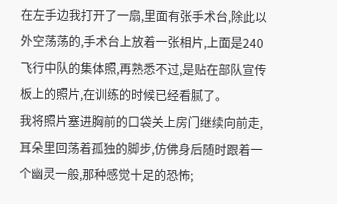在左手边我打开了一扇,里面有张手术台,除此以外空荡荡的,手术台上放着一张相片,上面是240飞行中队的集体照,再熟悉不过,是贴在部队宣传板上的照片,在训练的时候已经看腻了。
我将照片塞进胸前的口袋关上房门继续向前走,耳朵里回荡着孤独的脚步,仿佛身后随时跟着一个幽灵一般,那种感觉十足的恐怖;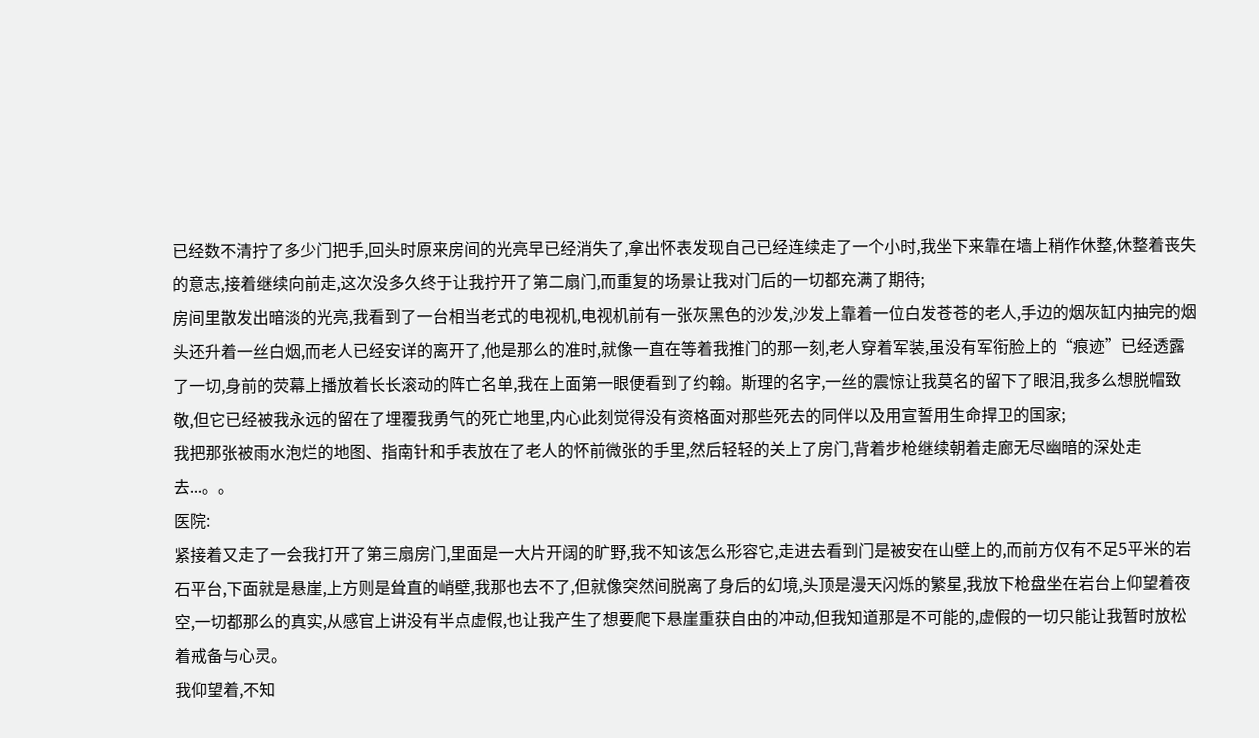已经数不清拧了多少门把手,回头时原来房间的光亮早已经消失了,拿出怀表发现自己已经连续走了一个小时,我坐下来靠在墙上稍作休整,休整着丧失的意志,接着继续向前走,这次没多久终于让我拧开了第二扇门,而重复的场景让我对门后的一切都充满了期待;
房间里散发出暗淡的光亮,我看到了一台相当老式的电视机,电视机前有一张灰黑色的沙发,沙发上靠着一位白发苍苍的老人,手边的烟灰缸内抽完的烟头还升着一丝白烟,而老人已经安详的离开了,他是那么的准时,就像一直在等着我推门的那一刻,老人穿着军装,虽没有军衔脸上的“痕迹”已经透露了一切,身前的荧幕上播放着长长滚动的阵亡名单,我在上面第一眼便看到了约翰。斯理的名字,一丝的震惊让我莫名的留下了眼泪,我多么想脱帽致敬,但它已经被我永远的留在了埋覆我勇气的死亡地里,内心此刻觉得没有资格面对那些死去的同伴以及用宣誓用生命捍卫的国家;
我把那张被雨水泡烂的地图、指南针和手表放在了老人的怀前微张的手里,然后轻轻的关上了房门,背着步枪继续朝着走廊无尽幽暗的深处走去...。。
医院:
紧接着又走了一会我打开了第三扇房门,里面是一大片开阔的旷野,我不知该怎么形容它,走进去看到门是被安在山壁上的,而前方仅有不足5平米的岩石平台,下面就是悬崖,上方则是耸直的峭壁,我那也去不了,但就像突然间脱离了身后的幻境,头顶是漫天闪烁的繁星,我放下枪盘坐在岩台上仰望着夜空,一切都那么的真实,从感官上讲没有半点虚假,也让我产生了想要爬下悬崖重获自由的冲动,但我知道那是不可能的,虚假的一切只能让我暂时放松着戒备与心灵。
我仰望着,不知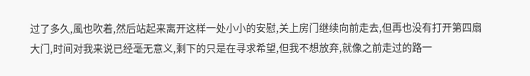过了多久,風也吹着,然后站起来离开这样一处小小的安慰,关上房门继续向前走去,但再也没有打开第四扇大门,时间对我来说已经毫无意义,剩下的只是在寻求希望,但我不想放弃,就像之前走过的路一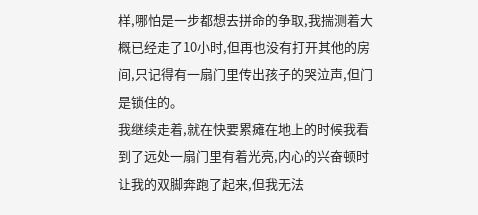样,哪怕是一步都想去拼命的争取,我揣测着大概已经走了10小时,但再也没有打开其他的房间,只记得有一扇门里传出孩子的哭泣声,但门是锁住的。
我继续走着,就在快要累瘫在地上的时候我看到了远处一扇门里有着光亮,内心的兴奋顿时让我的双脚奔跑了起来,但我无法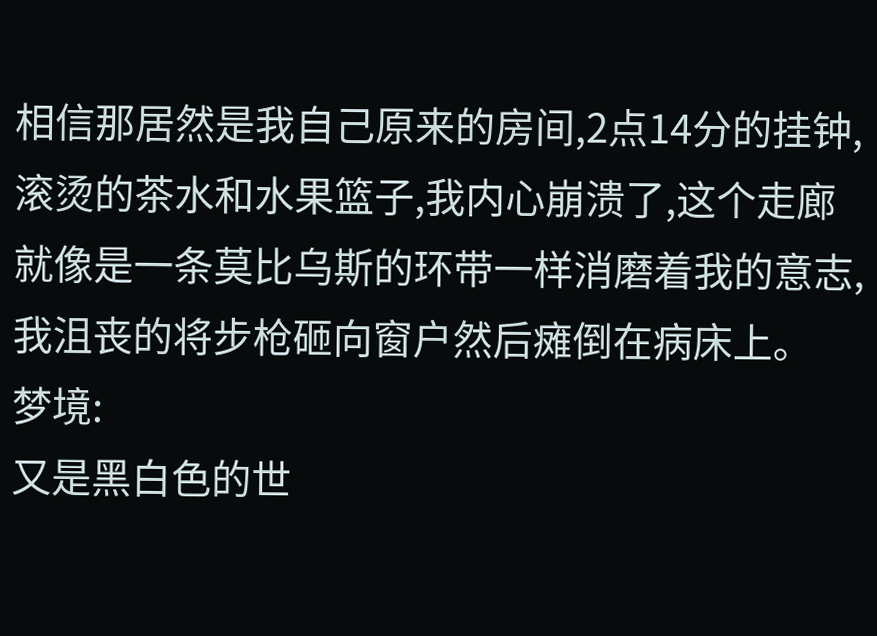相信那居然是我自己原来的房间,2点14分的挂钟,滚烫的茶水和水果篮子,我内心崩溃了,这个走廊就像是一条莫比乌斯的环带一样消磨着我的意志,我沮丧的将步枪砸向窗户然后瘫倒在病床上。
梦境:
又是黑白色的世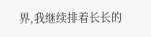界,我继续排着长长的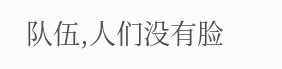队伍,人们没有脸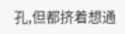孔,但都挤着想通